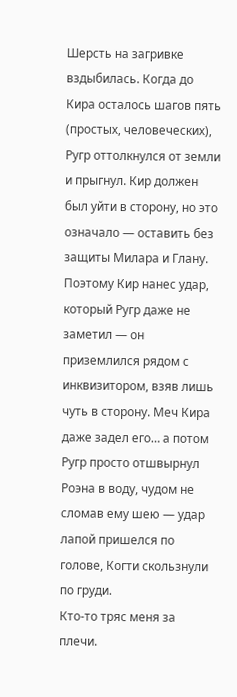Шерсть на загривке вздыбилась. Когда до Кира осталось шагов пять (простых, человеческих), Ругр оттолкнулся от земли и прыгнул. Кир должен был уйти в сторону, но это означало — оставить без защиты Милара и Глану. Поэтому Кир нанес удар, который Ругр даже не заметил — он приземлился рядом с инквизитором, взяв лишь чуть в сторону. Меч Кира даже задел его… а потом Ругр просто отшвырнул Роэна в воду, чудом не сломав ему шею — удар лапой пришелся по голове, Когти скользнули по груди.
Кто-то тряс меня за плечи.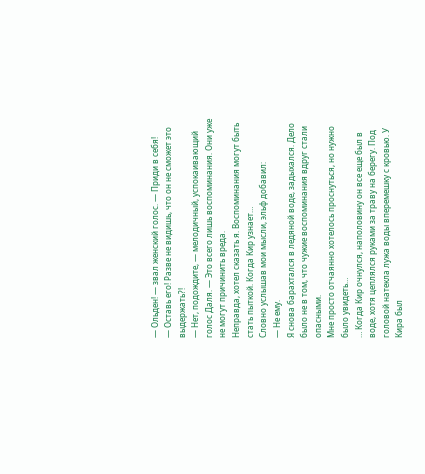— Ольден! — звал женский голос. — Приди в себя!
— Оставь его! Разве не видишь, что он не сможет это выдержать?!
— Нет, подождите, — мелодичный, успокаивающий голос Даля. — Это всего лишь воспоминания. Они уже не могут причинить вреда.
Неправда, хотел сказать я. Воспоминания могут быть стать пыткой. Когда Кир узнает…
Словно услышав мои мысли, эльф добавил:
— Не ему.
Я снова барахтался в ледяной воде, задыхался. Дело было не в том, что чужие воспоминания вдруг стали опасными.
Мне просто отчаянно хотелось проснуться, но нужно было увидеть…
… Когда Кир очнулся, наполовину он все еще был в воде, хотя цеплялся руками за траву на берегу. Под головой натекла лужа воды вперемешку с кровью. У Кира был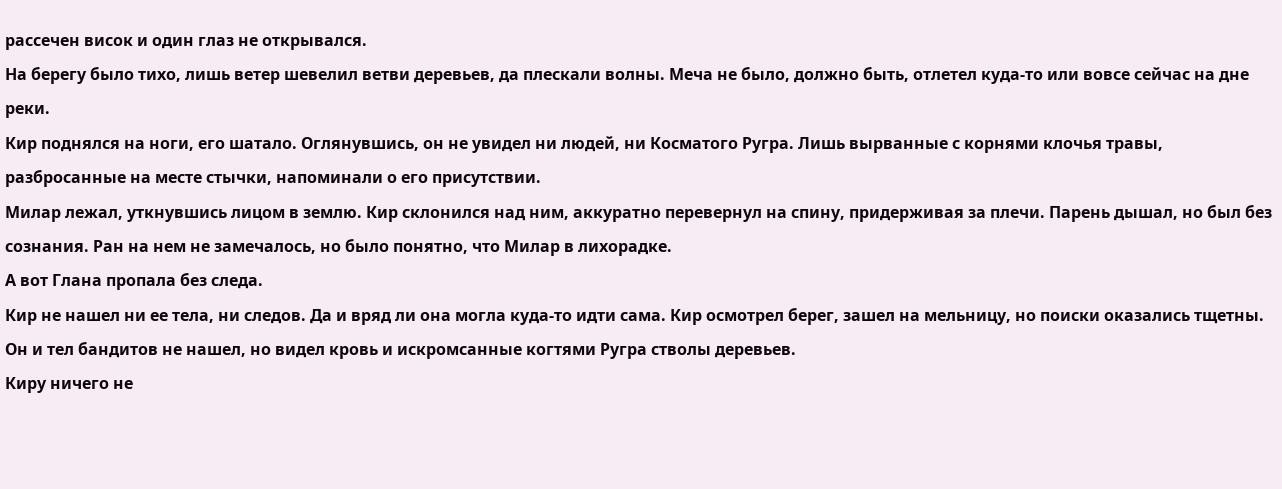рассечен висок и один глаз не открывался.
На берегу было тихо, лишь ветер шевелил ветви деревьев, да плескали волны. Меча не было, должно быть, отлетел куда-то или вовсе сейчас на дне реки.
Кир поднялся на ноги, его шатало. Оглянувшись, он не увидел ни людей, ни Косматого Ругра. Лишь вырванные с корнями клочья травы, разбросанные на месте стычки, напоминали о его присутствии.
Милар лежал, уткнувшись лицом в землю. Кир склонился над ним, аккуратно перевернул на спину, придерживая за плечи. Парень дышал, но был без сознания. Ран на нем не замечалось, но было понятно, что Милар в лихорадке.
А вот Глана пропала без следа.
Кир не нашел ни ее тела, ни следов. Да и вряд ли она могла куда-то идти сама. Кир осмотрел берег, зашел на мельницу, но поиски оказались тщетны. Он и тел бандитов не нашел, но видел кровь и искромсанные когтями Ругра стволы деревьев.
Киру ничего не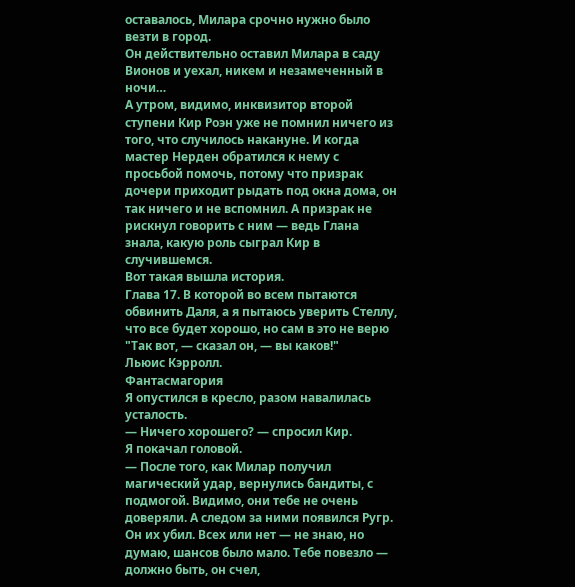оставалось, Милара срочно нужно было везти в город.
Он действительно оставил Милара в саду Вионов и уехал, никем и незамеченный в ночи…
А утром, видимо, инквизитор второй ступени Кир Роэн уже не помнил ничего из того, что случилось накануне. И когда мастер Нерден обратился к нему с просьбой помочь, потому что призрак дочери приходит рыдать под окна дома, он так ничего и не вспомнил. А призрак не рискнул говорить с ним — ведь Глана знала, какую роль сыграл Кир в случившемся.
Вот такая вышла история.
Глава 17. В которой во всем пытаются обвинить Даля, а я пытаюсь уверить Стеллу, что все будет хорошо, но сам в это не верю
"Так вот, — сказал он, — вы каков!"
Льюис Кэрролл.
Фантасмагория
Я опустился в кресло, разом навалилась усталость.
— Ничего хорошего? — спросил Кир.
Я покачал головой.
— После того, как Милар получил магический удар, вернулись бандиты, с подмогой. Видимо, они тебе не очень доверяли. А следом за ними появился Ругр. Он их убил. Всех или нет — не знаю, но думаю, шансов было мало. Тебе повезло — должно быть, он счел,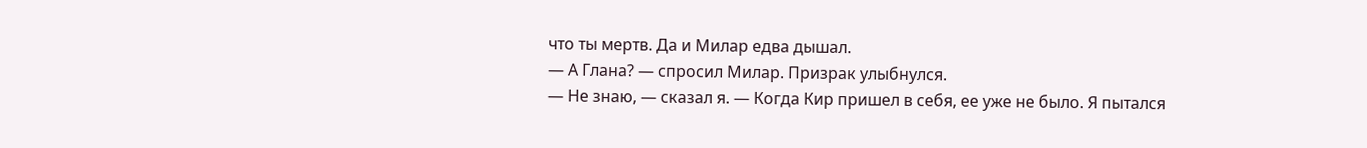что ты мертв. Да и Милар едва дышал.
— А Глана? — спросил Милар. Призрак улыбнулся.
— Не знаю, — сказал я. — Когда Кир пришел в себя, ее уже не было. Я пытался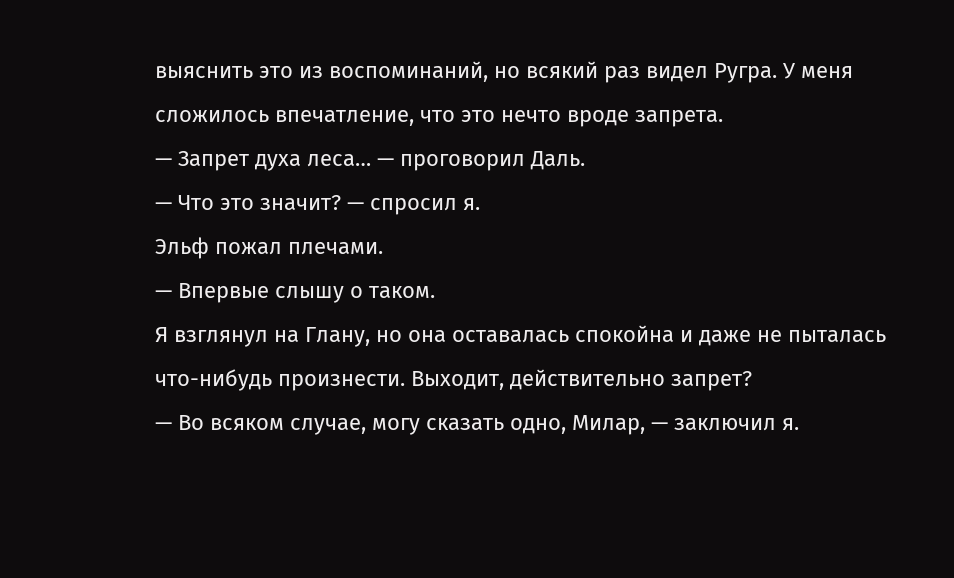выяснить это из воспоминаний, но всякий раз видел Ругра. У меня сложилось впечатление, что это нечто вроде запрета.
— Запрет духа леса… — проговорил Даль.
— Что это значит? — спросил я.
Эльф пожал плечами.
— Впервые слышу о таком.
Я взглянул на Глану, но она оставалась спокойна и даже не пыталась что-нибудь произнести. Выходит, действительно запрет?
— Во всяком случае, могу сказать одно, Милар, — заключил я.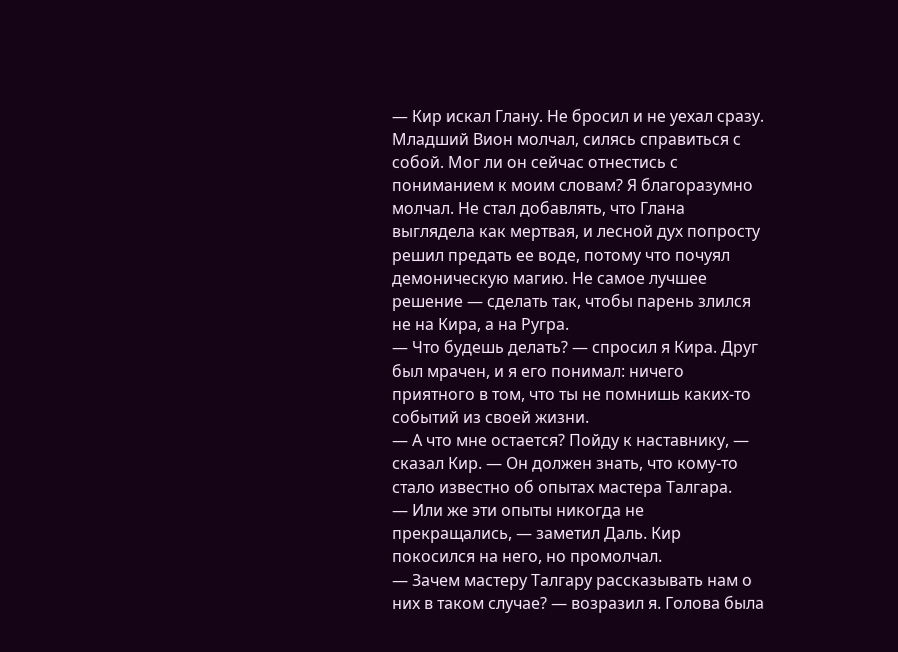— Кир искал Глану. Не бросил и не уехал сразу.
Младший Вион молчал, силясь справиться с собой. Мог ли он сейчас отнестись с пониманием к моим словам? Я благоразумно молчал. Не стал добавлять, что Глана выглядела как мертвая, и лесной дух попросту решил предать ее воде, потому что почуял демоническую магию. Не самое лучшее решение — сделать так, чтобы парень злился не на Кира, а на Ругра.
— Что будешь делать? — спросил я Кира. Друг был мрачен, и я его понимал: ничего приятного в том, что ты не помнишь каких-то событий из своей жизни.
— А что мне остается? Пойду к наставнику, — сказал Кир. — Он должен знать, что кому-то стало известно об опытах мастера Талгара.
— Или же эти опыты никогда не прекращались, — заметил Даль. Кир покосился на него, но промолчал.
— Зачем мастеру Талгару рассказывать нам о них в таком случае? — возразил я. Голова была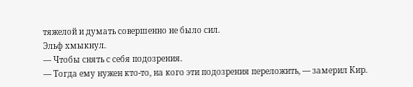тяжелой и думать совершенно не было сил.
Эльф хмыкнул.
— Чтобы снять с себя подозрения.
— Тогда ему нужен кто-то, на кого эти подозрения переложить, — замерил Кир.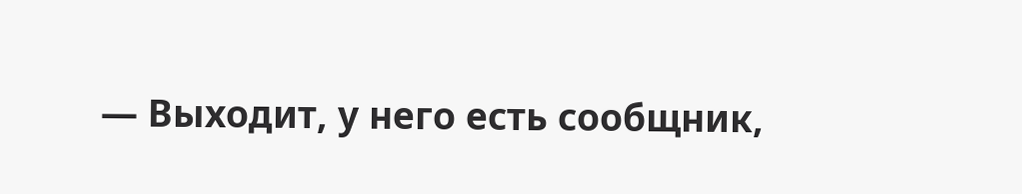— Выходит, у него есть сообщник,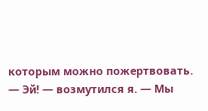которым можно пожертвовать.
— Эй! — возмутился я. — Мы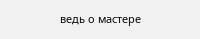ведь о мастере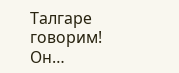Талгаре говорим! Он…